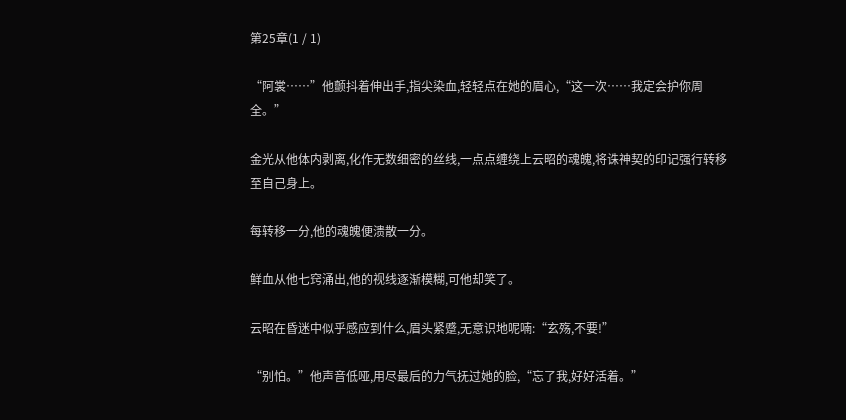第25章(1 / 1)

“阿裳……”他颤抖着伸出手,指尖染血,轻轻点在她的眉心,“这一次……我定会护你周全。”

金光从他体内剥离,化作无数细密的丝线,一点点缠绕上云昭的魂魄,将诛神契的印记强行转移至自己身上。

每转移一分,他的魂魄便溃散一分。

鲜血从他七窍涌出,他的视线逐渐模糊,可他却笑了。

云昭在昏迷中似乎感应到什么,眉头紧蹙,无意识地呢喃:“玄殇,不要!”

“别怕。”他声音低哑,用尽最后的力气抚过她的脸,“忘了我,好好活着。”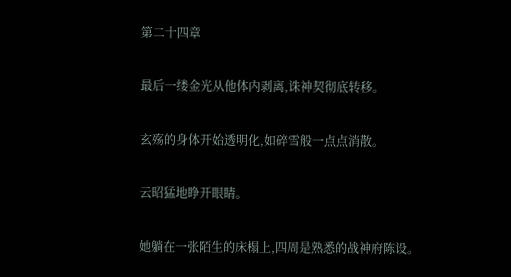第二十四章

最后一缕金光从他体内剥离,诛神契彻底转移。

玄殇的身体开始透明化,如碎雪般一点点消散。

云昭猛地睁开眼睛。

她躺在一张陌生的床榻上,四周是熟悉的战神府陈设。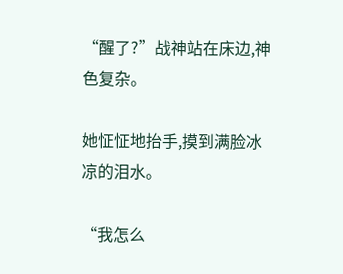“醒了?”战神站在床边,神色复杂。

她怔怔地抬手,摸到满脸冰凉的泪水。

“我怎么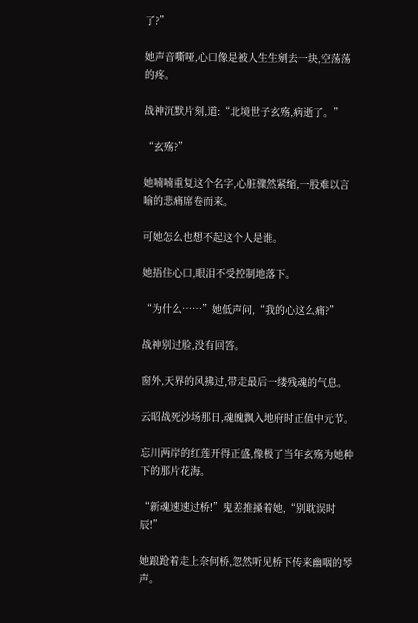了?”

她声音嘶哑,心口像是被人生生剜去一块,空荡荡的疼。

战神沉默片刻,道:“北境世子玄殇,病逝了。”

“玄殇?”

她喃喃重复这个名字,心脏骤然紧缩,一股难以言喻的悲痛席卷而来。

可她怎么也想不起这个人是谁。

她捂住心口,眼泪不受控制地落下。

“为什么……”她低声问,“我的心这么痛?”

战神别过脸,没有回答。

窗外,天界的风拂过,带走最后一缕残魂的气息。

云昭战死沙场那日,魂魄飘入地府时正值中元节。

忘川两岸的红莲开得正盛,像极了当年玄殇为她种下的那片花海。

“新魂速速过桥!”鬼差推搡着她,“别耽误时辰!”

她踉跄着走上奈何桥,忽然听见桥下传来幽咽的琴声。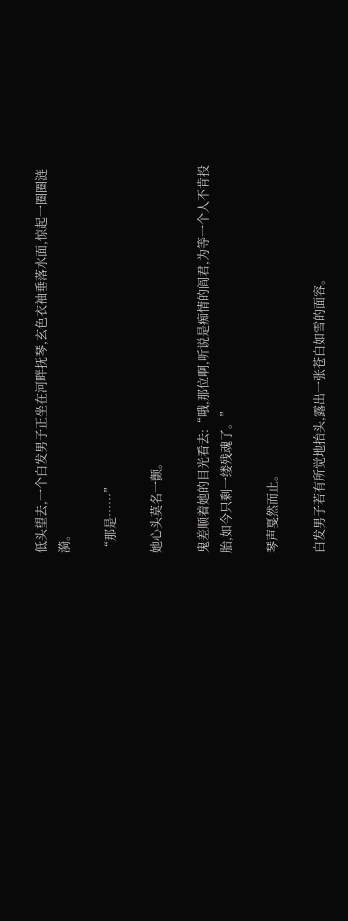低头望去,一个白发男子正坐在河畔抚琴,玄色衣袖垂落水面,惊起一圈圈涟漪。

“那是……”

她心头莫名一颤。

鬼差顺着她的目光看去:“哦,那位啊,听说是痴情的阎君,为等一个人不肯投胎,如今只剩一缕残魂了。”

琴声戛然而止。

白发男子若有所觉地抬头,露出一张苍白如雪的面容。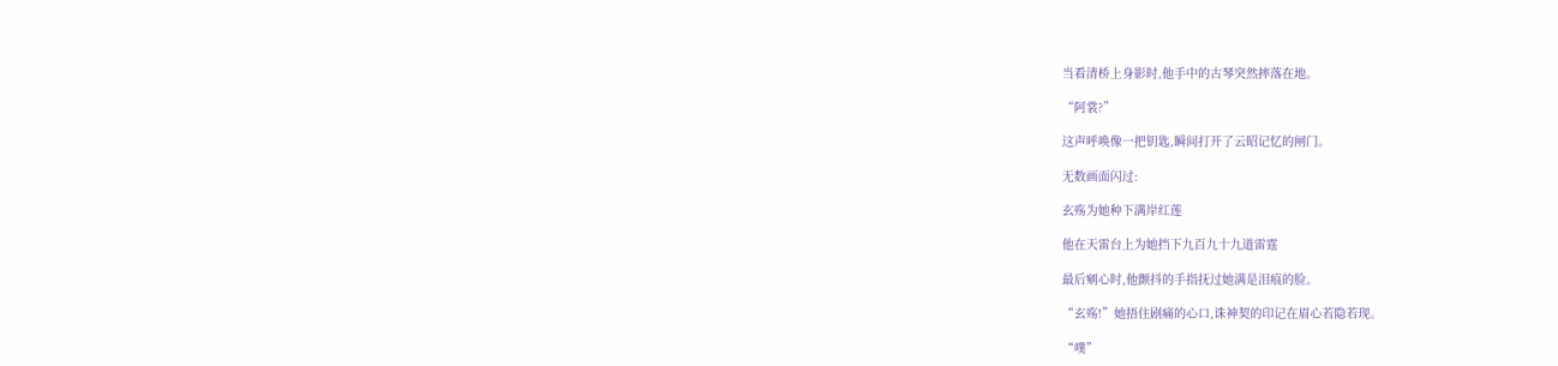当看清桥上身影时,他手中的古琴突然摔落在地。

“阿裳?”

这声呼唤像一把钥匙,瞬间打开了云昭记忆的闸门。

无数画面闪过:

玄殇为她种下满岸红莲

他在天雷台上为她挡下九百九十九道雷霆

最后剜心时,他颤抖的手指抚过她满是泪痕的脸。

“玄殇!”她捂住剧痛的心口,诛神契的印记在眉心若隐若现。

“噗”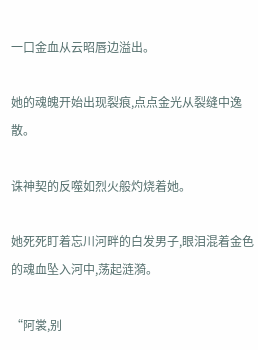一口金血从云昭唇边溢出。

她的魂魄开始出现裂痕,点点金光从裂缝中逸散。

诛神契的反噬如烈火般灼烧着她。

她死死盯着忘川河畔的白发男子,眼泪混着金色的魂血坠入河中,荡起涟漪。

“阿裳,别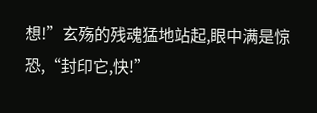想!”玄殇的残魂猛地站起,眼中满是惊恐,“封印它,快!”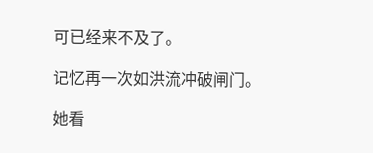可已经来不及了。

记忆再一次如洪流冲破闸门。

她看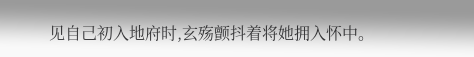见自己初入地府时,玄殇颤抖着将她拥入怀中。